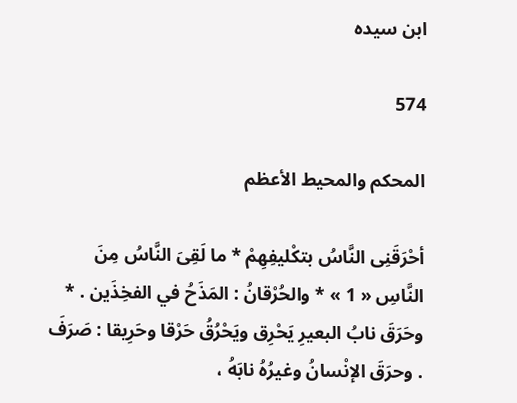ابن سيده

574

المحكم والمحيط الأعظم

أحْرَقَنِى النَّاسُ بتكْليفِهِمْ * ما لَقِىَ النَّاسُ مِنَ النَّاسِ « 1 » * والحُرْقانُ : المَذَحُ في الفخِذَين . * وحَرَقَ نابُ البعيرِ يَحْرِق ويَحْرُقُ حَرْقا وحَرِيقا : صَرَفَ . وحرَقَ الإنْسانُ وغيرُهُ نابَهُ ،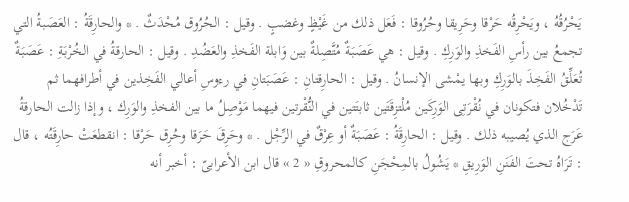يَحْرُقُهُ ، ويَحْرِقُه حَرْقا وحَرِيقا وحُرُوقا : فَعَل ذلك من غَيْظٍ وغضبٍ . وقيل : الحُرُوق مُحْدَثٌ . * والحارِقَةُ : العَصَبةُ التي تجمعُ بين رأسِ الفَخذِ والوَرِكِ . وقيل : هي عَصَبَةٌ مُتَّصِلةٌ بين وَابلة الفَخذِ والعَضُدِ . وقيل : الحارقةُ في الخُرْبَةِ : عَصَبَةٌ تُعَلِّقُ الفَخِذَ بالوَرِكِ وبها يمْشى الإنسانُ . وقيل : الحارِقتانِ : عَصَبَتانِ في رءوسِ أعالي الفَخِذين في أطرافهما ثم تَدْخُلان فتكونان في نُقْرَتِى الوَرِكَين مُلْتزِقَتَين ثابتَتين في النُّقْرتين فيهما مَوْصِلُ ما بين الفخذِ والوَرِك ، وإذا زالت الحارقةُ عَرَج الذي يُصيبه ذلك . وقيل : الحارِقَةُ : عَصَبَةٌ أو عِرْقٌ في الرِّجْل . * وحَرِقَ حَرَقا وحُرِق حَرْقا : انقطعَتْ حارِقَتُه ، قال : تَرَاهُ تحتَ الفَنَنِ الوَرِيقِ * يَشُولُ بالمِحْجَنِ كالمحروقِ « 2 » قال ابن الأعرابىّ : أخبر أنه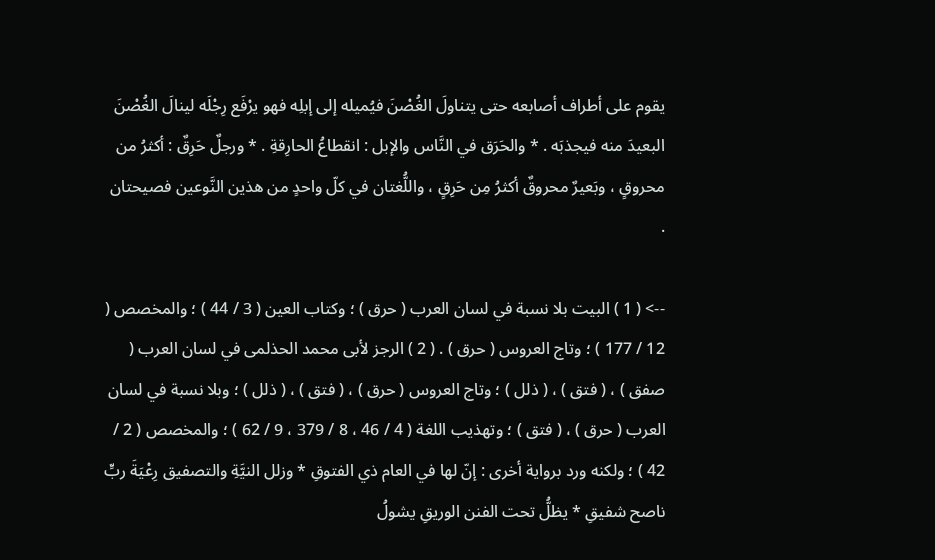يقوم على أطراف أصابعه حتى يتناولَ الغُصْنَ فيُميله إلى إبلِه فهو يرْفَع رِجْلَه لينالَ الغُصْنَ البعيدَ منه فيجذبَه . * والحَرَق في النَّاس والإبل : انقطاعُ الحارِقةِ . * ورجلٌ حَرِقٌ : أكثرُ من محروقٍ ، وبَعيرٌ محروقٌ أكثرُ مِن حَرِقٍ ، واللُّغتان في كلّ واحدٍ من هذين النَّوعين فصيحتان .

--> ( 1 ) البيت بلا نسبة في لسان العرب ( حرق ) ؛ وكتاب العين ( 3 / 44 ) ؛ والمخصص ( 12 / 177 ) ؛ وتاج العروس ( حرق ) . ( 2 ) الرجز لأبى محمد الحذلمى في لسان العرب ( صفق ) ، ( فتق ) ، ( ذلل ) ؛ وتاج العروس ( حرق ) ، ( فتق ) ، ( ذلل ) ؛ وبلا نسبة في لسان العرب ( حرق ) ، ( فتق ) ؛ وتهذيب اللغة ( 4 / 46 ، 8 / 379 ، 9 / 62 ) ؛ والمخصص ( 2 / 42 ) ؛ ولكنه ورد برواية أخرى : إنّ لها في العام ذي الفتوقِ * وزلل النيَّةِ والتصفيق رِعْيَةَ ربٍّ ناصح شفيقِ * يظلُّ تحت الفنن الوريقِ يشولُ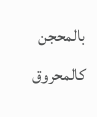بالمحجن كالمحروق